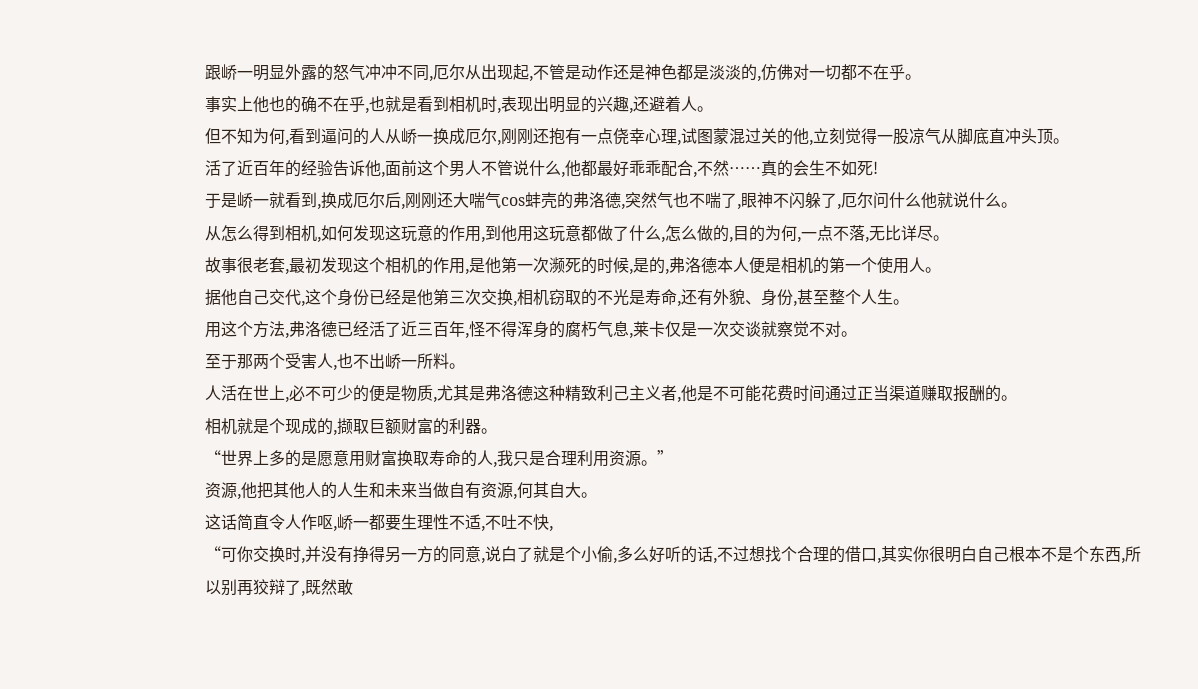跟峤一明显外露的怒气冲冲不同,厄尔从出现起,不管是动作还是神色都是淡淡的,仿佛对一切都不在乎。
事实上他也的确不在乎,也就是看到相机时,表现出明显的兴趣,还避着人。
但不知为何,看到逼问的人从峤一换成厄尔,刚刚还抱有一点侥幸心理,试图蒙混过关的他,立刻觉得一股凉气从脚底直冲头顶。
活了近百年的经验告诉他,面前这个男人不管说什么,他都最好乖乖配合,不然……真的会生不如死!
于是峤一就看到,换成厄尔后,刚刚还大喘气cos蚌壳的弗洛德,突然气也不喘了,眼神不闪躲了,厄尔问什么他就说什么。
从怎么得到相机,如何发现这玩意的作用,到他用这玩意都做了什么,怎么做的,目的为何,一点不落,无比详尽。
故事很老套,最初发现这个相机的作用,是他第一次濒死的时候,是的,弗洛德本人便是相机的第一个使用人。
据他自己交代,这个身份已经是他第三次交换,相机窃取的不光是寿命,还有外貌、身份,甚至整个人生。
用这个方法,弗洛德已经活了近三百年,怪不得浑身的腐朽气息,莱卡仅是一次交谈就察觉不对。
至于那两个受害人,也不出峤一所料。
人活在世上,必不可少的便是物质,尤其是弗洛德这种精致利己主义者,他是不可能花费时间通过正当渠道赚取报酬的。
相机就是个现成的,撷取巨额财富的利器。
“世界上多的是愿意用财富换取寿命的人,我只是合理利用资源。”
资源,他把其他人的人生和未来当做自有资源,何其自大。
这话简直令人作呕,峤一都要生理性不适,不吐不快,
“可你交换时,并没有挣得另一方的同意,说白了就是个小偷,多么好听的话,不过想找个合理的借口,其实你很明白自己根本不是个东西,所以别再狡辩了,既然敢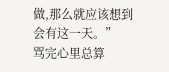做,那么就应该想到会有这一天。”
骂完心里总算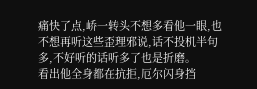痛快了点,峤一转头不想多看他一眼,也不想再听这些歪理邪说,话不投机半句多,不好听的话听多了也是折磨。
看出他全身都在抗拒,厄尔闪身挡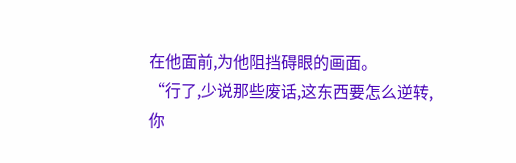在他面前,为他阻挡碍眼的画面。
“行了,少说那些废话,这东西要怎么逆转,你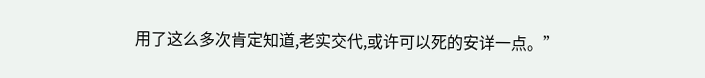用了这么多次肯定知道,老实交代,或许可以死的安详一点。”